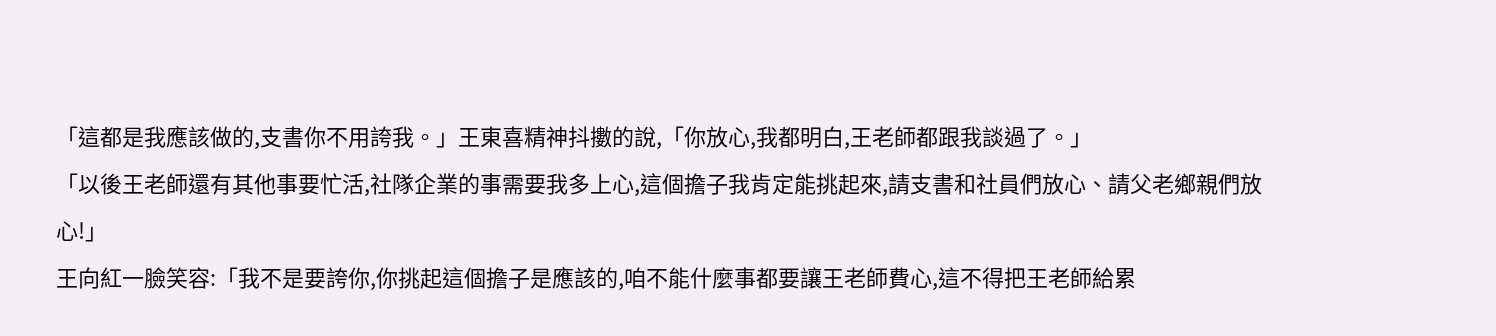「這都是我應該做的,支書你不用誇我。」王東喜精神抖擻的說,「你放心,我都明白,王老師都跟我談過了。」
「以後王老師還有其他事要忙活,社隊企業的事需要我多上心,這個擔子我肯定能挑起來,請支書和社員們放心、請父老鄉親們放心!」
王向紅一臉笑容:「我不是要誇你,你挑起這個擔子是應該的,咱不能什麼事都要讓王老師費心,這不得把王老師給累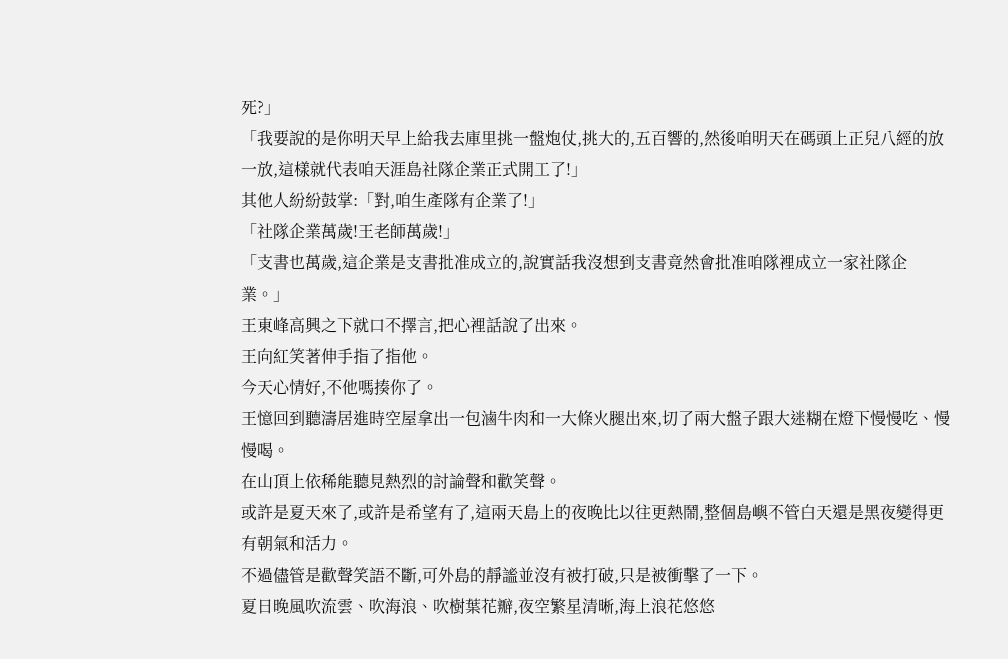死?」
「我要說的是你明天早上給我去庫里挑一盤炮仗,挑大的,五百響的,然後咱明天在碼頭上正兒八經的放一放,這樣就代表咱天涯島社隊企業正式開工了!」
其他人紛紛鼓掌:「對,咱生產隊有企業了!」
「社隊企業萬歲!王老師萬歲!」
「支書也萬歲,這企業是支書批准成立的,說實話我沒想到支書竟然會批准咱隊裡成立一家社隊企業。」
王東峰高興之下就口不擇言,把心裡話說了出來。
王向紅笑著伸手指了指他。
今天心情好,不他嗎揍你了。
王憶回到聽濤居進時空屋拿出一包滷牛肉和一大條火腿出來,切了兩大盤子跟大迷糊在燈下慢慢吃、慢慢喝。
在山頂上依稀能聽見熱烈的討論聲和歡笑聲。
或許是夏天來了,或許是希望有了,這兩天島上的夜晚比以往更熱鬧,整個島嶼不管白天還是黑夜變得更有朝氣和活力。
不過儘管是歡聲笑語不斷,可外島的靜謐並沒有被打破,只是被衝擊了一下。
夏日晚風吹流雲、吹海浪、吹樹葉花瓣,夜空繁星清晰,海上浪花悠悠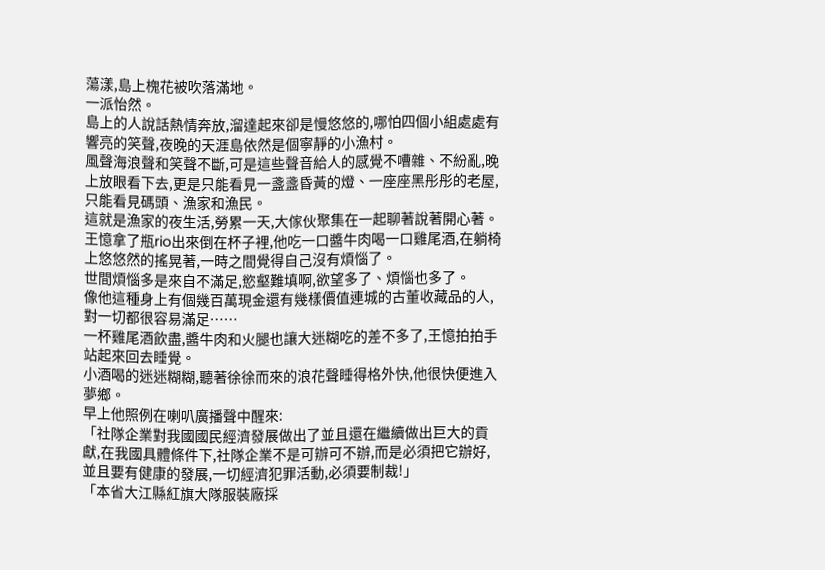蕩漾,島上槐花被吹落滿地。
一派怡然。
島上的人說話熱情奔放,溜達起來卻是慢悠悠的,哪怕四個小組處處有響亮的笑聲,夜晚的天涯島依然是個寧靜的小漁村。
風聲海浪聲和笑聲不斷,可是這些聲音給人的感覺不嘈雜、不紛亂,晚上放眼看下去,更是只能看見一盞盞昏黃的燈、一座座黑彤彤的老屋,只能看見碼頭、漁家和漁民。
這就是漁家的夜生活,勞累一天,大傢伙聚集在一起聊著說著開心著。
王憶拿了瓶rio出來倒在杯子裡,他吃一口醬牛肉喝一口雞尾酒,在躺椅上悠悠然的搖晃著,一時之間覺得自己沒有煩惱了。
世間煩惱多是來自不滿足,慾壑難填啊,欲望多了、煩惱也多了。
像他這種身上有個幾百萬現金還有幾樣價值連城的古董收藏品的人,對一切都很容易滿足……
一杯雞尾酒飲盡,醬牛肉和火腿也讓大迷糊吃的差不多了,王憶拍拍手站起來回去睡覺。
小酒喝的迷迷糊糊,聽著徐徐而來的浪花聲睡得格外快,他很快便進入夢鄉。
早上他照例在喇叭廣播聲中醒來:
「社隊企業對我國國民經濟發展做出了並且還在繼續做出巨大的貢獻,在我國具體條件下,社隊企業不是可辦可不辦,而是必須把它辦好,並且要有健康的發展,一切經濟犯罪活動,必須要制裁!」
「本省大江縣紅旗大隊服裝廠採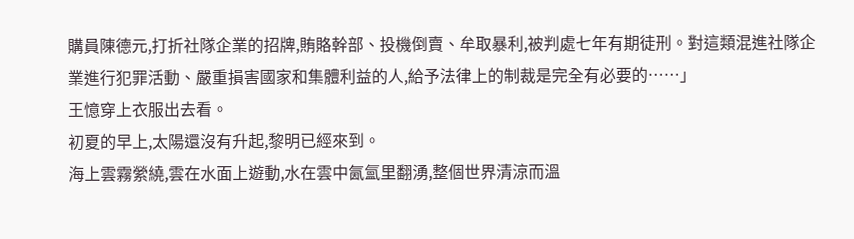購員陳德元,打折社隊企業的招牌,賄賂幹部、投機倒賣、牟取暴利,被判處七年有期徒刑。對這類混進社隊企業進行犯罪活動、嚴重損害國家和集體利益的人,給予法律上的制裁是完全有必要的……」
王憶穿上衣服出去看。
初夏的早上,太陽還沒有升起,黎明已經來到。
海上雲霧縈繞,雲在水面上遊動,水在雲中氤氳里翻湧,整個世界清涼而溫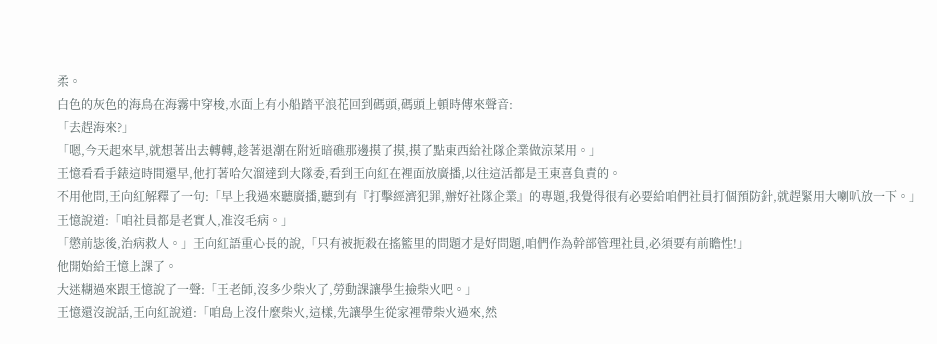柔。
白色的灰色的海鳥在海霧中穿梭,水面上有小船踏平浪花回到碼頭,碼頭上頓時傳來聲音:
「去趕海來?」
「嗯,今天起來早,就想著出去轉轉,趁著退潮在附近暗礁那邊摸了摸,摸了點東西給社隊企業做涼菜用。」
王憶看看手錶這時間還早,他打著哈欠溜達到大隊委,看到王向紅在裡面放廣播,以往這活都是王東喜負責的。
不用他問,王向紅解釋了一句:「早上我過來聽廣播,聽到有『打擊經濟犯罪,辦好社隊企業』的專題,我覺得很有必要給咱們社員打個預防針,就趕緊用大喇叭放一下。」
王憶說道:「咱社員都是老實人,准沒毛病。」
「懲前毖後,治病救人。」王向紅語重心長的說,「只有被扼殺在搖籃里的問題才是好問題,咱們作為幹部管理社員,必須要有前瞻性!」
他開始給王憶上課了。
大迷糊過來跟王憶說了一聲:「王老師,沒多少柴火了,勞動課讓學生撿柴火吧。」
王憶還沒說話,王向紅說道:「咱島上沒什麼柴火,這樣,先讓學生從家裡帶柴火過來,然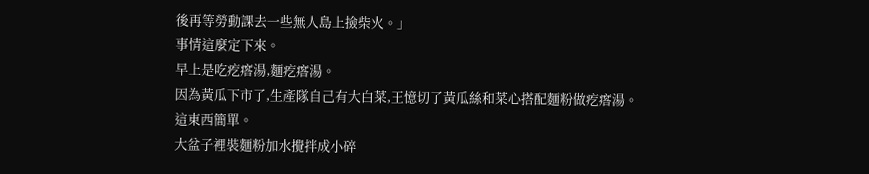後再等勞動課去一些無人島上撿柴火。」
事情這麼定下來。
早上是吃疙瘩湯,麵疙瘩湯。
因為黃瓜下市了,生產隊自己有大白菜,王憶切了黃瓜絲和菜心搭配麵粉做疙瘩湯。
這東西簡單。
大盆子裡裝麵粉加水攪拌成小碎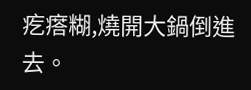疙瘩糊,燒開大鍋倒進去。